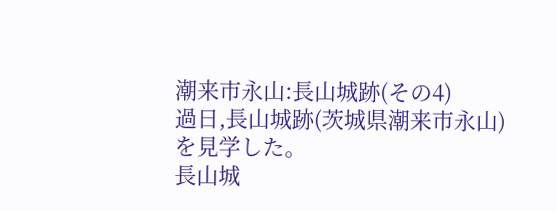潮来市永山:長山城跡(その4)
過日,長山城跡(茨城県潮来市永山)を見学した。
長山城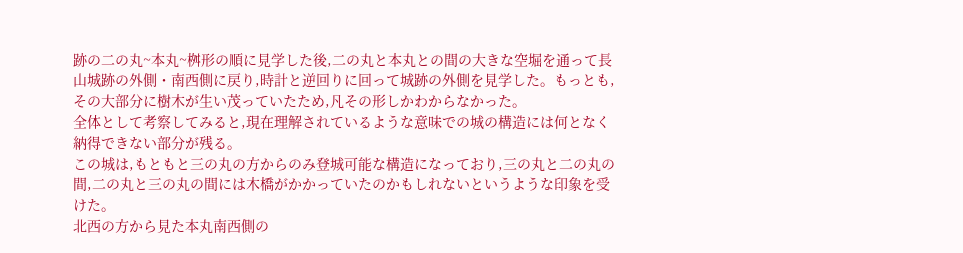跡の二の丸~本丸~桝形の順に見学した後,二の丸と本丸との間の大きな空堀を通って長山城跡の外側・南西側に戻り,時計と逆回りに回って城跡の外側を見学した。もっとも,その大部分に樹木が生い茂っていたため,凡その形しかわからなかった。
全体として考察してみると,現在理解されているような意味での城の構造には何となく納得できない部分が残る。
この城は,もともと三の丸の方からのみ登城可能な構造になっており,三の丸と二の丸の間,二の丸と三の丸の間には木橋がかかっていたのかもしれないというような印象を受けた。
北西の方から見た本丸南西側の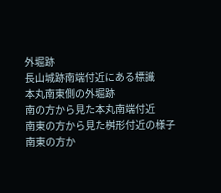外堀跡
長山城跡南端付近にある標識
本丸南東側の外堀跡
南の方から見た本丸南端付近
南東の方から見た桝形付近の様子
南東の方か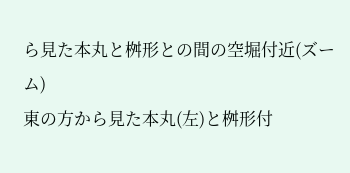ら見た本丸と桝形との間の空堀付近(ズーム)
東の方から見た本丸(左)と桝形付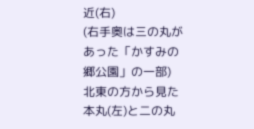近(右)
(右手奥は三の丸があった「かすみの郷公園」の一部)
北東の方から見た本丸(左)と二の丸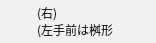(右)
(左手前は桝形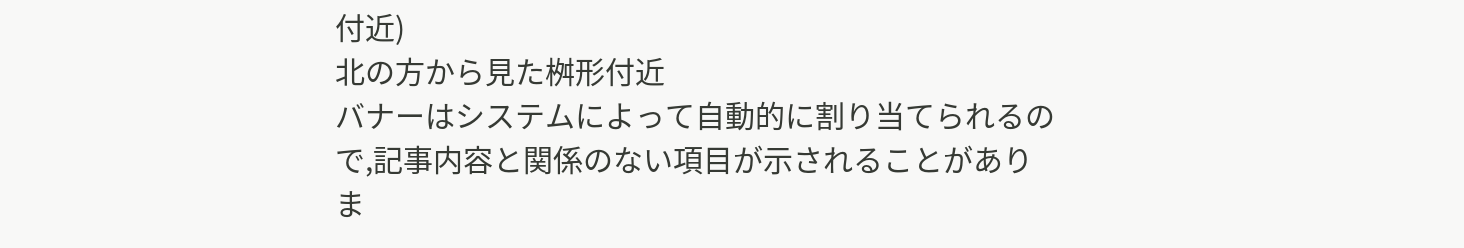付近)
北の方から見た桝形付近
バナーはシステムによって自動的に割り当てられるので,記事内容と関係のない項目が示されることがありま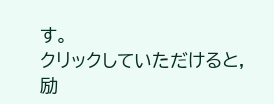す。
クリックしていただけると,励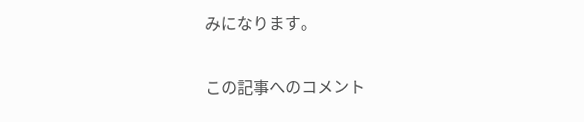みになります。

この記事へのコメント